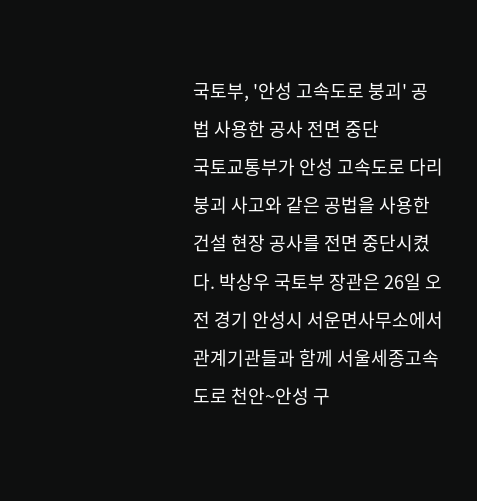국토부, '안성 고속도로 붕괴' 공법 사용한 공사 전면 중단
국토교통부가 안성 고속도로 다리 붕괴 사고와 같은 공법을 사용한 건설 현장 공사를 전면 중단시켰다. 박상우 국토부 장관은 26일 오전 경기 안성시 서운면사무소에서 관계기관들과 함께 서울세종고속도로 천안~안성 구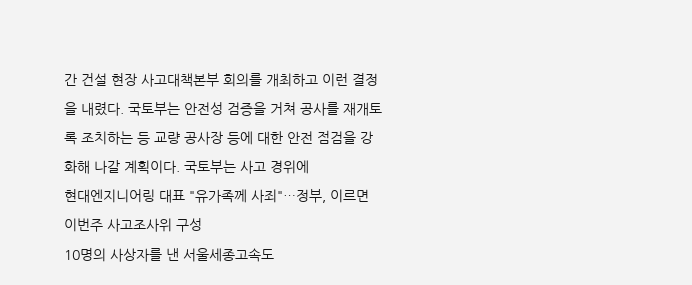간 건설 현장 사고대책본부 회의를 개최하고 이런 결정을 내렸다. 국토부는 안전성 검증을 거쳐 공사를 재개토록 조치하는 등 교량 공사장 등에 대한 안전 점검을 강화해 나갈 계획이다. 국토부는 사고 경위에
현대엔지니어링 대표 "유가족께 사죄"…정부, 이르면 이번주 사고조사위 구성
10명의 사상자를 낸 서울세종고속도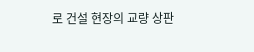로 건설 현장의 교량 상판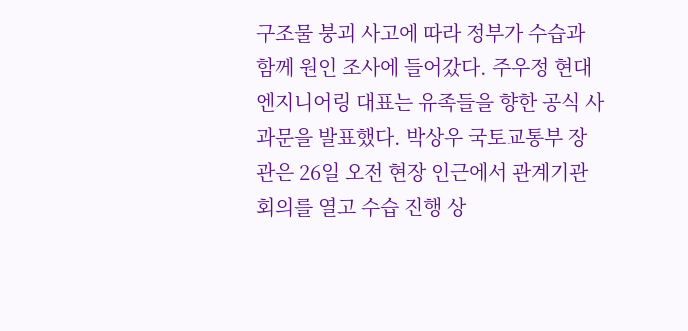구조물 붕괴 사고에 따라 정부가 수습과 함께 원인 조사에 들어갔다. 주우정 현대엔지니어링 대표는 유족들을 향한 공식 사과문을 발표했다. 박상우 국토교통부 장관은 26일 오전 현장 인근에서 관계기관 회의를 열고 수습 진행 상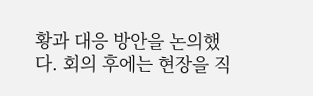황과 대응 방안을 논의했다. 회의 후에는 현장을 직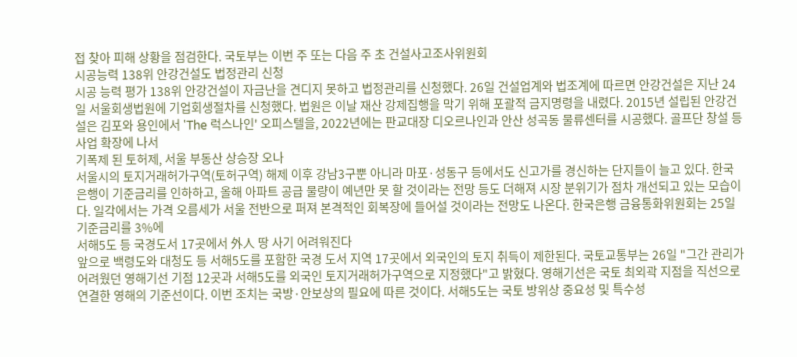접 찾아 피해 상황을 점검한다. 국토부는 이번 주 또는 다음 주 초 건설사고조사위원회
시공능력 138위 안강건설도 법정관리 신청
시공 능력 평가 138위 안강건설이 자금난을 견디지 못하고 법정관리를 신청했다. 26일 건설업계와 법조계에 따르면 안강건설은 지난 24일 서울회생법원에 기업회생절차를 신청했다. 법원은 이날 재산 강제집행을 막기 위해 포괄적 금지명령을 내렸다. 2015년 설립된 안강건설은 김포와 용인에서 'The 럭스나인' 오피스텔을, 2022년에는 판교대장 디오르나인과 안산 성곡동 물류센터를 시공했다. 골프단 창설 등 사업 확장에 나서
기폭제 된 토허제, 서울 부동산 상승장 오나
서울시의 토지거래허가구역(토허구역) 해제 이후 강남3구뿐 아니라 마포·성동구 등에서도 신고가를 경신하는 단지들이 늘고 있다. 한국은행이 기준금리를 인하하고, 올해 아파트 공급 물량이 예년만 못 할 것이라는 전망 등도 더해져 시장 분위기가 점차 개선되고 있는 모습이다. 일각에서는 가격 오름세가 서울 전반으로 퍼져 본격적인 회복장에 들어설 것이라는 전망도 나온다. 한국은행 금융통화위원회는 25일 기준금리를 3%에
서해5도 등 국경도서 17곳에서 外人 땅 사기 어려워진다
앞으로 백령도와 대청도 등 서해5도를 포함한 국경 도서 지역 17곳에서 외국인의 토지 취득이 제한된다. 국토교통부는 26일 "그간 관리가 어려웠던 영해기선 기점 12곳과 서해5도를 외국인 토지거래허가구역으로 지정했다"고 밝혔다. 영해기선은 국토 최외곽 지점을 직선으로 연결한 영해의 기준선이다. 이번 조치는 국방·안보상의 필요에 따른 것이다. 서해5도는 국토 방위상 중요성 및 특수성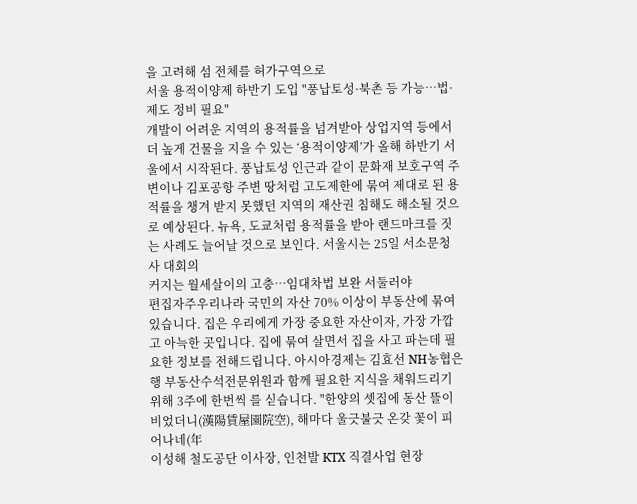을 고려해 섬 전체를 허가구역으로
서울 용적이양제 하반기 도입 "풍납토성·북촌 등 가능…법·제도 정비 필요"
개발이 어려운 지역의 용적률을 넘겨받아 상업지역 등에서 더 높게 건물을 지을 수 있는 ‘용적이양제’가 올해 하반기 서울에서 시작된다. 풍납토성 인근과 같이 문화재 보호구역 주변이나 김포공항 주변 땅처럼 고도제한에 묶여 제대로 된 용적률을 챙겨 받지 못했던 지역의 재산권 침해도 해소될 것으로 예상된다. 뉴욕, 도쿄처럼 용적률을 받아 랜드마크를 짓는 사례도 늘어날 것으로 보인다. 서울시는 25일 서소문청사 대회의
커지는 월세살이의 고충…임대차법 보완 서둘러야
편집자주우리나라 국민의 자산 70% 이상이 부동산에 묶여 있습니다. 집은 우리에게 가장 중요한 자산이자, 가장 가깝고 아늑한 곳입니다. 집에 묶여 살면서 집을 사고 파는데 필요한 정보를 전해드립니다. 아시아경제는 김효선 NH농협은행 부동산수석전문위원과 함께 필요한 지식을 채워드리기 위해 3주에 한번씩 를 싣습니다. "한양의 셋집에 동산 뜰이 비었더니(漢陽賃屋園院空), 해마다 울긋불긋 온갖 꽃이 피어나네(年
이성해 철도공단 이사장, 인천발 KTX 직결사업 현장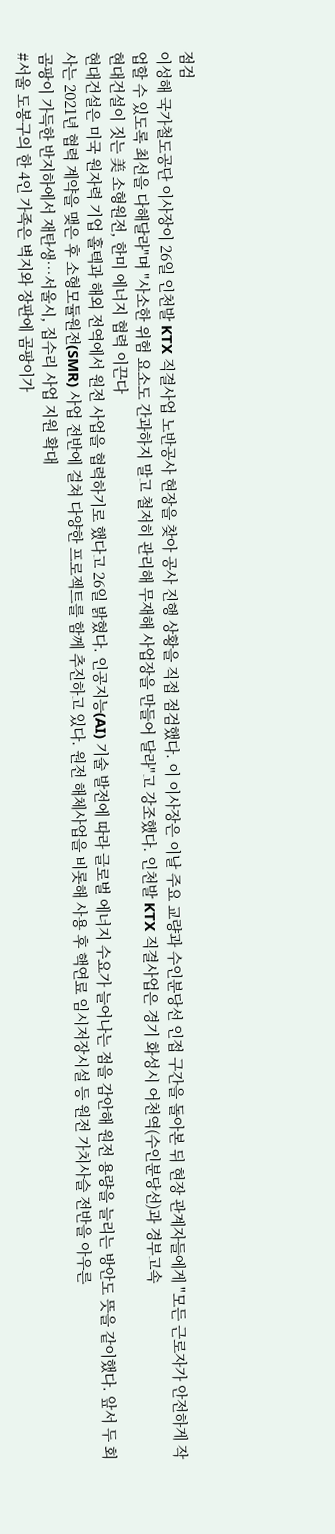점검
이성해 국가철도공단 이사장이 26일 인천발 KTX 직결사업 노반공사 현장을 찾아 공사 진행 상황을 직접 점검했다. 이 이사장은 이날 주요 교량과 수인분당선 인접 구간을 돌아본 뒤 현장 관계자들에게 "모든 근로자가 안전하게 작업할 수 있도록 최선을 다해달라"며 "사소한 위험 요소도 간과하지 말고 철저히 관리해 무재해 사업장을 만들어 달라"고 강조했다. 인천발 KTX 직결사업은 경기 화성시 어천역(수인분당선)과 경부고속
현대건설이 짓는 美 소형원전, 한미 에너지 협력 이끈다
현대건설은 미국 원자력 기업 홀텍과 해외 전역에서 원전 사업을 협력하기로 했다고 26일 밝혔다. 인공지능(AI) 기술 발전에 따라 글로벌 에너지 수요가 늘어나는 점을 감안해 원전 용량을 늘리는 방안도 뜻을 같이했다. 앞서 두 회사는 2021년 협력 계약을 맺은 후 소형모듈원전(SMR) 사업 전반에 걸쳐 다양한 프로젝트를 함께 추진하고 있다. 원전 해체사업을 비롯해 사용 후 핵연료 임시저장시설 등 원전 가치사슬 전반을 아우른
곰팡이 가득한 반지하에서 재탄생…서울시, 집수리 사업 지원 확대
#서울 도봉구의 한 4인 가족은 벽지와 장판에 곰팡이가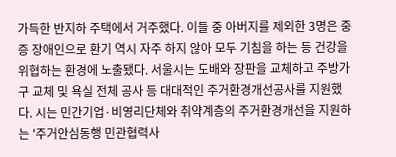가득한 반지하 주택에서 거주했다. 이들 중 아버지를 제외한 3명은 중증 장애인으로 환기 역시 자주 하지 않아 모두 기침을 하는 등 건강을 위협하는 환경에 노출됐다. 서울시는 도배와 장판을 교체하고 주방가구 교체 및 욕실 전체 공사 등 대대적인 주거환경개선공사를 지원했다. 시는 민간기업·비영리단체와 취약계층의 주거환경개선을 지원하는 '주거안심동행 민관협력사